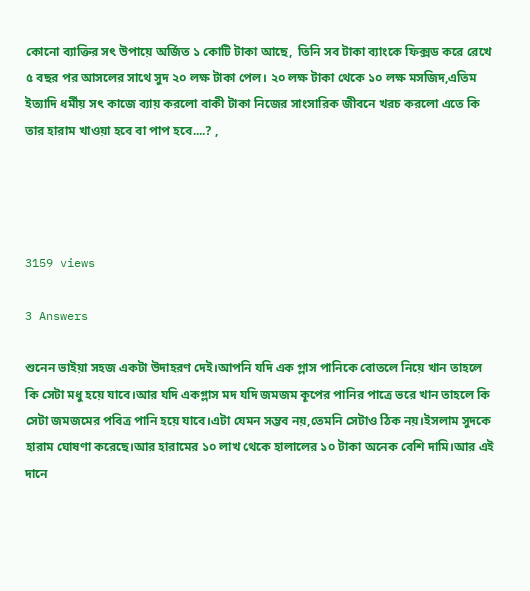কোনো ব্যাক্তির সৎ উপায়ে অর্জিত ১ কোটি টাকা আছে,  তিনি সব টাকা ব্যাংকে ফিক্সড করে রেখে ৫ বছর পর আসলের সাথে সুদ ২০ লক্ষ টাকা পেল। ২০ লক্ষ টাকা থেকে ১০ লক্ষ মসজিদ,এতিম ইত্যাদি ধর্মীয় সৎ কাজে ব্যায় করলো বাকী টাকা নিজের সাংসারিক জীবনে খরচ করলো এতে কি তার হারাম খাওয়া হবে বা পাপ হবে....? ,




3159 views

3 Answers

শুনেন ভাইয়া সহজ একটা উদাহরণ দেই।আপনি যদি এক গ্লাস পানিকে বোতলে নিয়ে খান তাহলে কি সেটা মধু হয়ে যাবে।আর যদি একগ্লাস মদ যদি জমজম কূপের পানির পাত্রে ভরে খান তাহলে কি সেটা জমজমের পবিত্র পানি হয়ে যাবে।এটা যেমন সম্ভব নয়,তেমনি সেটাও ঠিক নয়।ইসলাম সুদকে হারাম ঘোষণা করেছে।আর হারামের ১০ লাখ থেকে হালালের ১০ টাকা অনেক বেশি দামি।আর এই দানে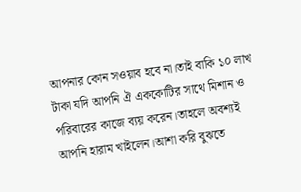আপনার কোন সওয়াব হবে না।তাই বাকি ১০ লাখ টাকা যদি আপনি ঐ এককোটির সাথে মিশান ও পরিবারের কাজে ব্যয় করেন।তাহলে অবশ্যই আপনি হারাম খাইলেন।আশা করি বুঝতে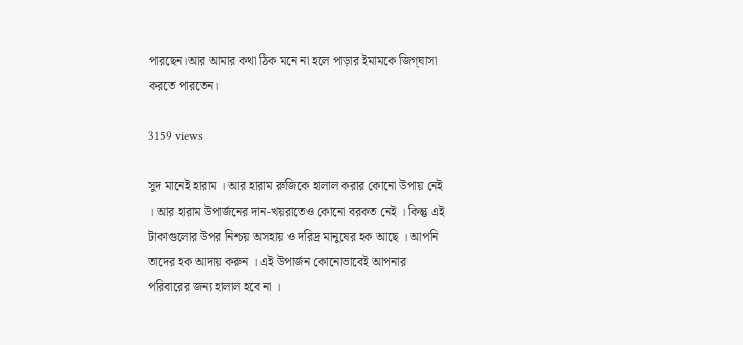পারছেন।আর আমার কথা ঠিক মনে না হলে পাড়ার ইমামকে জিগ্ঘাসা করতে পারতেন।

3159 views

সুদ মানেই হারাম । আর হারাম রুজিকে হালাল করার কোনো উপায় নেই । আর হারাম উপার্জনের দান-খয়রাতেও কোনো বরকত নেই । কিন্তু এই টাকাগুলোর উপর নিশ্চয় অসহায় ও দরিদ্র মানুষের হক আছে । আপনি তাদের হক আদায় করুন । এই উপার্জন কোনোভাবেই আপনার পরিবারের জন্য হালাল হবে না ।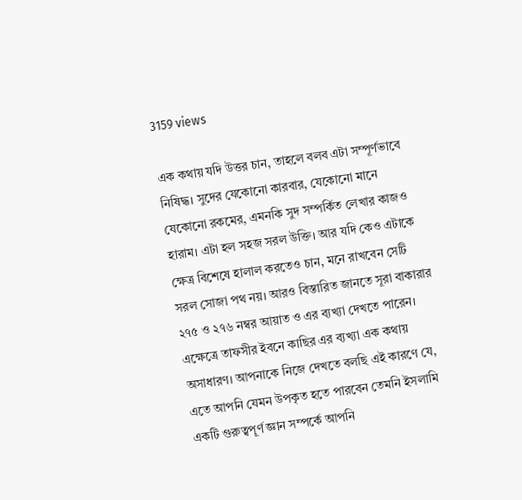3159 views

এক কথায় যদি উত্তর চান, তাহলে বলব এটা সম্পূর্ণভাবে নিষিদ্ধ। সুদের যেকোনো কারবার, যেকোনো মানে যেকোনো রকমের, এমনকি সুদ সম্পর্কিত লেখার কাজও হারাম। এটা হল সহজ সরল উক্তি। আর যদি কেও এটাকে ক্ষেত্র বিশেষে হালাল করতেও চান, মনে রাখবেন সেটি সরল সোজা পথ নয়। আরও বিস্তারিত জানতে সূরা বাকারার ২৭৫ ও ২৭৬ নম্বর আয়াত ও এর ব্যখ্যা দেখতে পারেন। এক্ষেত্রে তাফসীর ইবনে কাছির এর ব্যখ্যা এক কথায় অসাধারণ। আপনাকে নিজে দেখতে বলছি এই কারণে যে, এতে আপনি যেমন উপকৃত হতে পারবেন তেমনি ইসলামি একটি গুরুত্বপূর্ণ জ্ঞান সম্পর্কে আপনি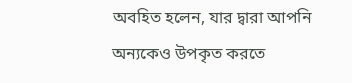অবহিত হলেন, যার দ্বারা আপনি অন্যকেও উপকৃত করতে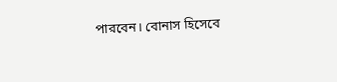পারবেন। বোনাস হিসেবে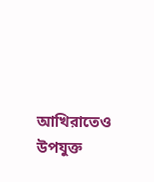আখিরাতেও উপযুক্ত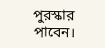পুরস্কার পাবেন।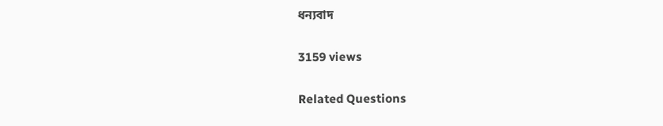ধন্যবাদ

3159 views

Related Questions